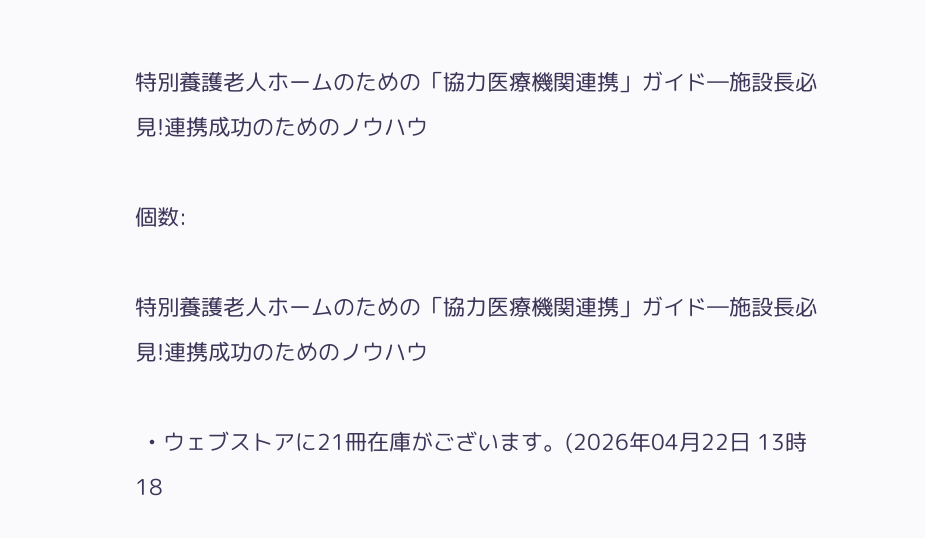特別養護老人ホームのための「協力医療機関連携」ガイド―施設長必見!連携成功のためのノウハウ

個数:

特別養護老人ホームのための「協力医療機関連携」ガイド―施設長必見!連携成功のためのノウハウ

  • ウェブストアに21冊在庫がございます。(2026年04月22日 13時18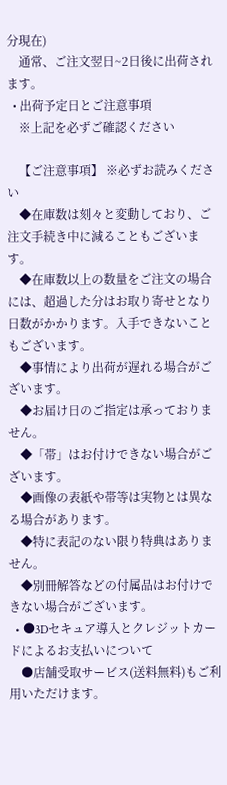分現在)
    通常、ご注文翌日~2日後に出荷されます。
  • 出荷予定日とご注意事項
    ※上記を必ずご確認ください

    【ご注意事項】 ※必ずお読みください
    ◆在庫数は刻々と変動しており、ご注文手続き中に減ることもございます。
    ◆在庫数以上の数量をご注文の場合には、超過した分はお取り寄せとなり日数がかかります。入手できないこともございます。
    ◆事情により出荷が遅れる場合がございます。
    ◆お届け日のご指定は承っておりません。
    ◆「帯」はお付けできない場合がございます。
    ◆画像の表紙や帯等は実物とは異なる場合があります。
    ◆特に表記のない限り特典はありません。
    ◆別冊解答などの付属品はお付けできない場合がございます。
  • ●3Dセキュア導入とクレジットカードによるお支払いについて
    ●店舗受取サービス(送料無料)もご利用いただけます。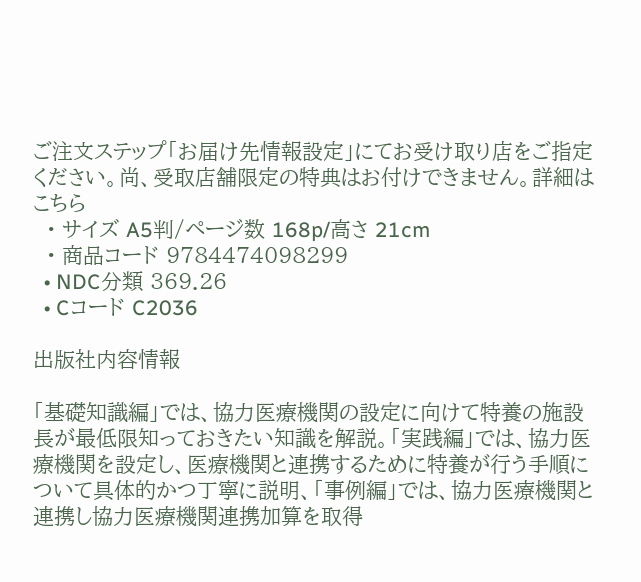ご注文ステップ「お届け先情報設定」にてお受け取り店をご指定ください。尚、受取店舗限定の特典はお付けできません。詳細はこちら
  • サイズ A5判/ページ数 168p/高さ 21cm
  • 商品コード 9784474098299
  • NDC分類 369.26
  • Cコード C2036

出版社内容情報

「基礎知識編」では、協力医療機関の設定に向けて特養の施設長が最低限知っておきたい知識を解説。「実践編」では、協力医療機関を設定し、医療機関と連携するために特養が行う手順について具体的かつ丁寧に説明、「事例編」では、協力医療機関と連携し協力医療機関連携加算を取得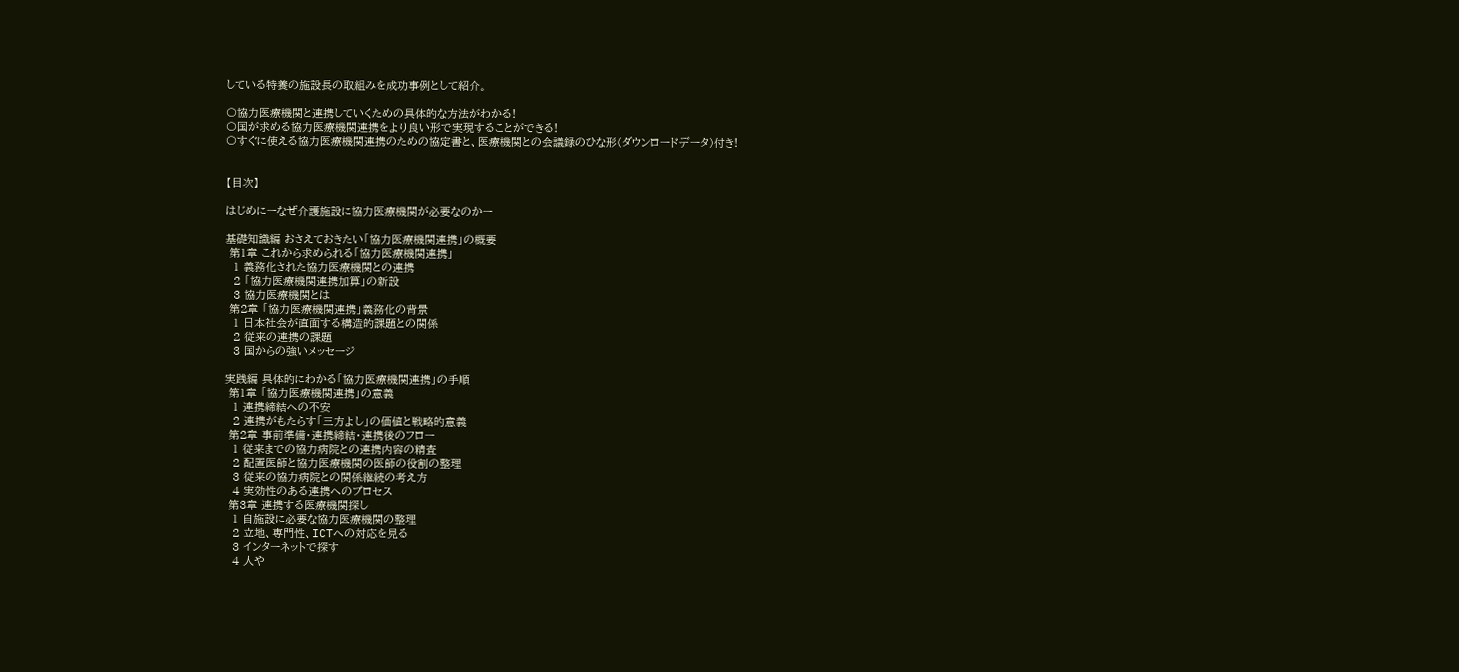している特養の施設長の取組みを成功事例として紹介。

〇協力医療機関と連携していくための具体的な方法がわかる!
〇国が求める協力医療機関連携をより良い形で実現することができる!
〇すぐに使える協力医療機関連携のための協定書と、医療機関との会議録のひな形(ダウンロードデータ)付き!


【目次】

はじめにーなぜ介護施設に協力医療機関が必要なのかー

基礎知識編 おさえておきたい「協力医療機関連携」の概要
 第1章 これから求められる「協力医療機関連携」
  1 義務化された協力医療機関との連携
  2 「協力医療機関連携加算」の新設
  3 協力医療機関とは
 第2章 「協力医療機関連携」義務化の背景
  1 日本社会が直面する構造的課題との関係
  2 従来の連携の課題
  3 国からの強いメッセージ

実践編 具体的にわかる「協力医療機関連携」の手順
 第1章 「協力医療機関連携」の意義
  1 連携締結への不安
  2 連携がもたらす「三方よし」の価値と戦略的意義
 第2章 事前準備・連携締結・連携後のフロー
  1 従来までの協力病院との連携内容の精査
  2 配置医師と協力医療機関の医師の役割の整理
  3 従来の協力病院との関係継続の考え方
  4 実効性のある連携へのプロセス
 第3章 連携する医療機関探し
  1 自施設に必要な協力医療機関の整理
  2 立地、専門性、ICTへの対応を見る
  3 インターネットで探す
  4 人や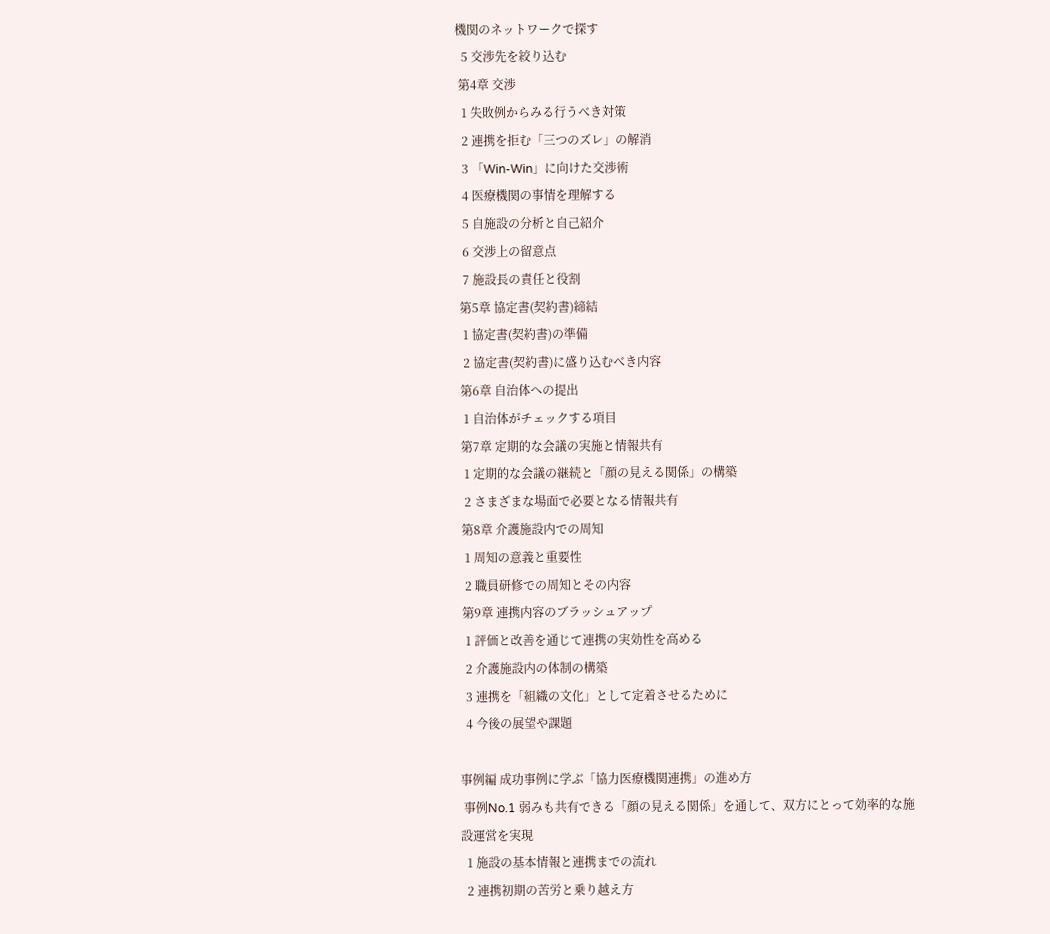機関のネットワークで探す
  5 交渉先を絞り込む
 第4章 交渉
  1 失敗例からみる行うべき対策
  2 連携を拒む「三つのズレ」の解消
  3 「Win-Win」に向けた交渉術
  4 医療機関の事情を理解する
  5 自施設の分析と自己紹介
  6 交渉上の留意点
  7 施設長の責任と役割
 第5章 協定書(契約書)締結
  1 協定書(契約書)の準備
  2 協定書(契約書)に盛り込むべき内容
 第6章 自治体への提出
  1 自治体がチェックする項目
 第7章 定期的な会議の実施と情報共有
  1 定期的な会議の継続と「顔の見える関係」の構築
  2 さまざまな場面で必要となる情報共有
 第8章 介護施設内での周知
  1 周知の意義と重要性
  2 職員研修での周知とその内容
 第9章 連携内容のブラッシュアップ
  1 評価と改善を通じて連携の実効性を高める
  2 介護施設内の体制の構築
  3 連携を「組織の文化」として定着させるために
  4 今後の展望や課題

事例編 成功事例に学ぶ「協力医療機関連携」の進め方
 事例No.1 弱みも共有できる「顔の見える関係」を通して、双方にとって効率的な施設運営を実現
  1 施設の基本情報と連携までの流れ
  2 連携初期の苦労と乗り越え方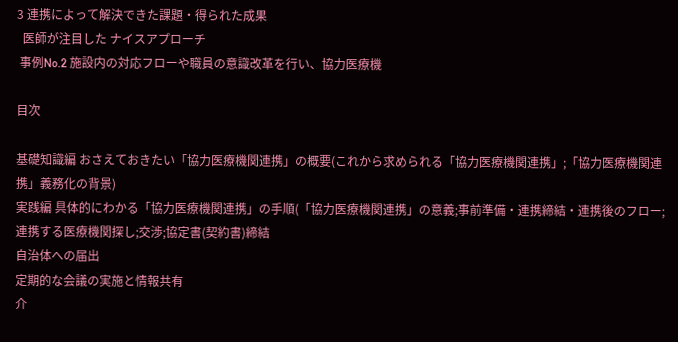3 連携によって解決できた課題・得られた成果
  医師が注目した ナイスアプローチ
 事例No.2 施設内の対応フローや職員の意識改革を行い、協力医療機

目次

基礎知識編 おさえておきたい「協力医療機関連携」の概要(これから求められる「協力医療機関連携」;「協力医療機関連携」義務化の背景)
実践編 具体的にわかる「協力医療機関連携」の手順(「協力医療機関連携」の意義;事前準備・連携締結・連携後のフロー;連携する医療機関探し;交渉;協定書(契約書)締結
自治体への届出
定期的な会議の実施と情報共有
介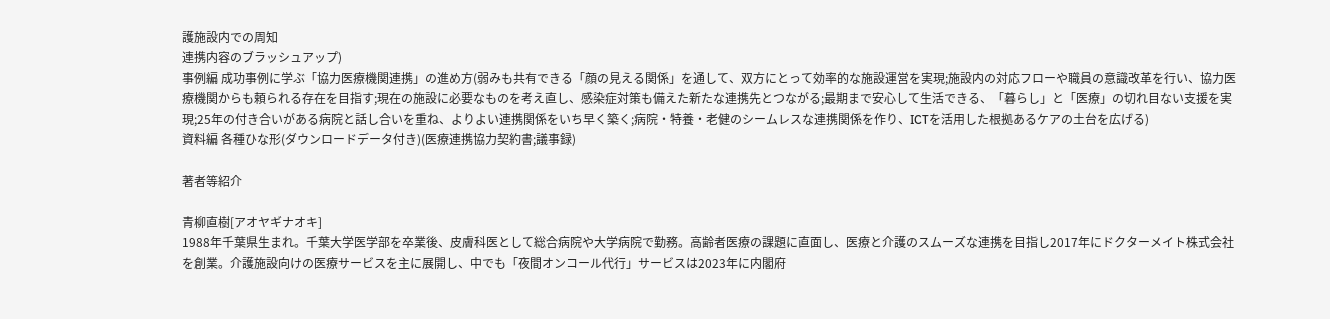護施設内での周知
連携内容のブラッシュアップ)
事例編 成功事例に学ぶ「協力医療機関連携」の進め方(弱みも共有できる「顔の見える関係」を通して、双方にとって効率的な施設運営を実現;施設内の対応フローや職員の意識改革を行い、協力医療機関からも頼られる存在を目指す;現在の施設に必要なものを考え直し、感染症対策も備えた新たな連携先とつながる;最期まで安心して生活できる、「暮らし」と「医療」の切れ目ない支援を実現;25年の付き合いがある病院と話し合いを重ね、よりよい連携関係をいち早く築く;病院・特養・老健のシームレスな連携関係を作り、ICTを活用した根拠あるケアの土台を広げる)
資料編 各種ひな形(ダウンロードデータ付き)(医療連携協力契約書;議事録)

著者等紹介

青柳直樹[アオヤギナオキ]
1988年千葉県生まれ。千葉大学医学部を卒業後、皮膚科医として総合病院や大学病院で勤務。高齢者医療の課題に直面し、医療と介護のスムーズな連携を目指し2017年にドクターメイト株式会社を創業。介護施設向けの医療サービスを主に展開し、中でも「夜間オンコール代行」サービスは2023年に内閣府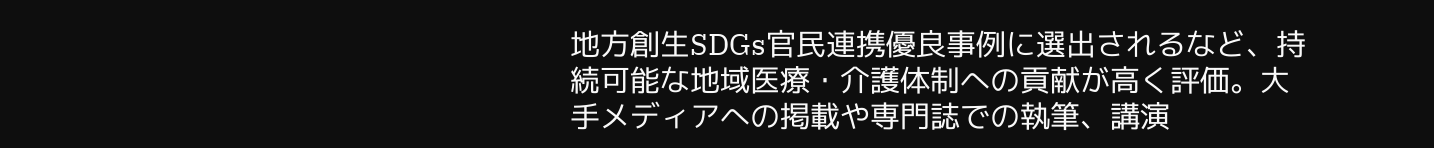地方創生SDGs官民連携優良事例に選出されるなど、持続可能な地域医療・介護体制への貢献が高く評価。大手メディアへの掲載や専門誌での執筆、講演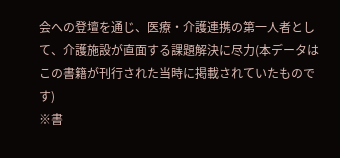会への登壇を通じ、医療・介護連携の第一人者として、介護施設が直面する課題解決に尽力(本データはこの書籍が刊行された当時に掲載されていたものです)
※書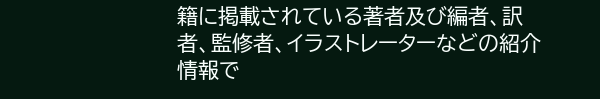籍に掲載されている著者及び編者、訳者、監修者、イラストレーターなどの紹介情報で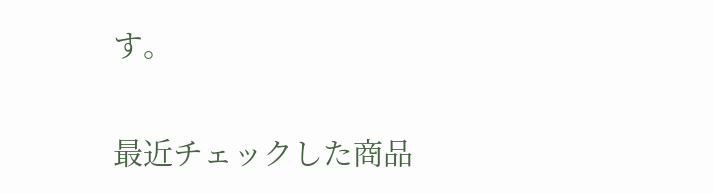す。

最近チェックした商品